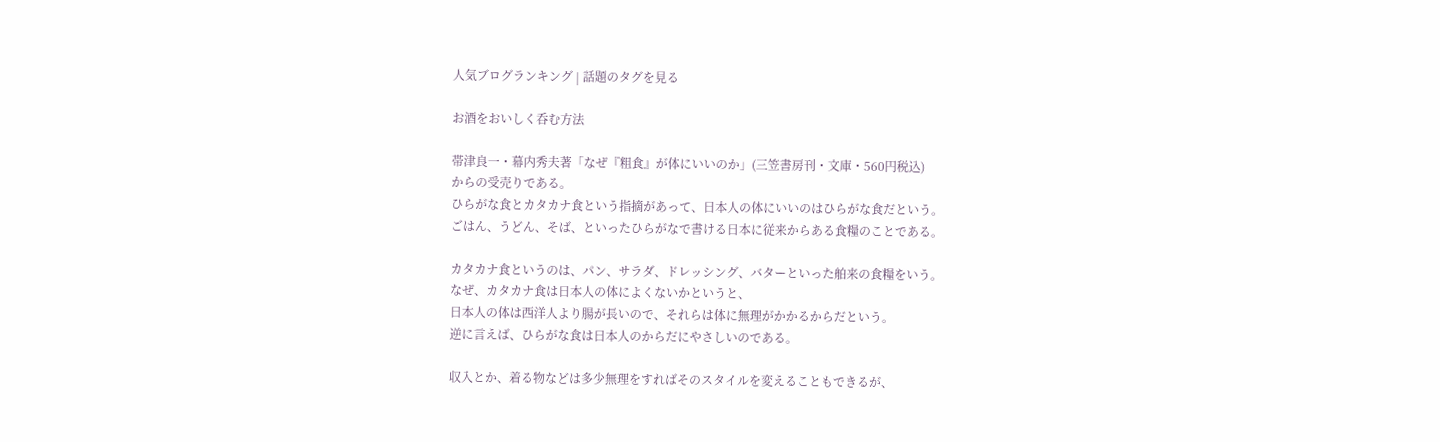人気ブログランキング | 話題のタグを見る

お酒をおいしく呑む方法

帯津良一・幕内秀夫著「なぜ『粗食』が体にいいのか」(三笠書房刊・文庫・560円税込)
からの受売りである。
ひらがな食とカタカナ食という指摘があって、日本人の体にいいのはひらがな食だという。
ごはん、うどん、そば、といったひらがなで書ける日本に従来からある食糧のことである。

カタカナ食というのは、パン、サラダ、ドレッシング、バターといった舶来の食糧をいう。
なぜ、カタカナ食は日本人の体によくないかというと、
日本人の体は西洋人より腸が長いので、それらは体に無理がかかるからだという。
逆に言えば、ひらがな食は日本人のからだにやさしいのである。

収入とか、着る物などは多少無理をすればそのスタイルを変えることもできるが、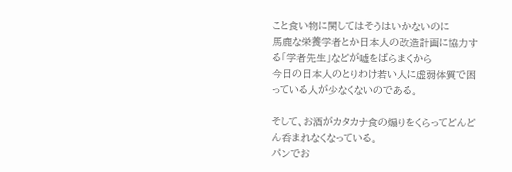こと食い物に関してはそうはいかないのに
馬鹿な栄養学者とか日本人の改造計画に協力する「学者先生」などが嘘をばらまくから
今日の日本人のとりわけ若い人に虚弱体質で困っている人が少なくないのである。

そして、お酒がカタカナ食の煽りをくらってどんどん呑まれなくなっている。
パンでお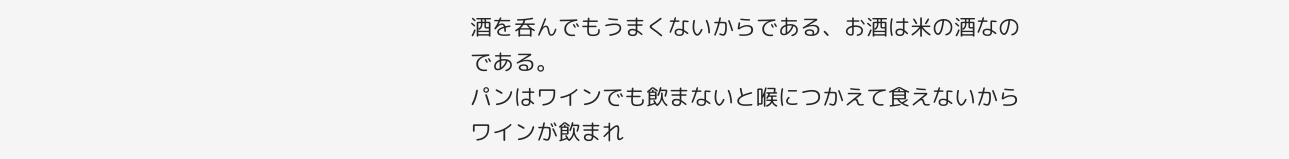酒を呑んでもうまくないからである、お酒は米の酒なのである。
パンはワインでも飲まないと喉につかえて食えないからワインが飲まれ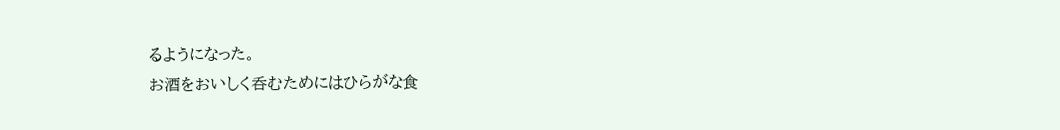るようになった。
お酒をおいしく呑むためにはひらがな食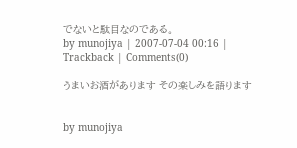でないと駄目なのである。
by munojiya | 2007-07-04 00:16 | Trackback | Comments(0)

うまいお酒があります その楽しみを語ります


by munojiya